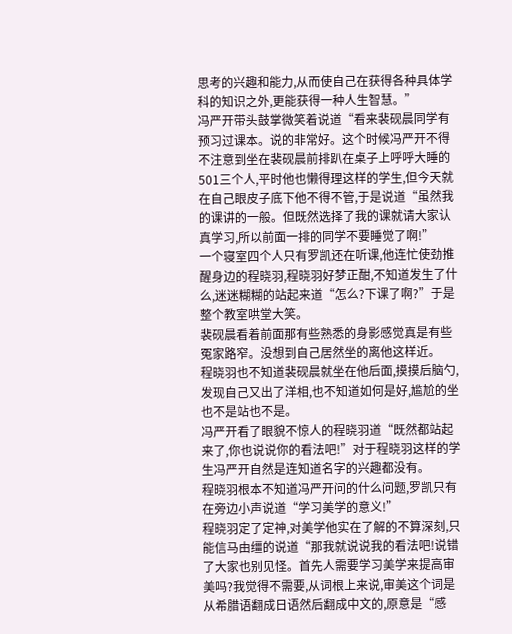思考的兴趣和能力,从而使自己在获得各种具体学科的知识之外,更能获得一种人生智慧。”
冯严开带头鼓掌微笑着说道“看来裴砚晨同学有预习过课本。说的非常好。这个时候冯严开不得不注意到坐在裴砚晨前排趴在桌子上呼呼大睡的501三个人,平时他也懒得理这样的学生,但今天就在自己眼皮子底下他不得不管,于是说道“虽然我的课讲的一般。但既然选择了我的课就请大家认真学习,所以前面一排的同学不要睡觉了啊!”
一个寝室四个人只有罗凯还在听课,他连忙使劲推醒身边的程晓羽,程晓羽好梦正酣,不知道发生了什么,迷迷糊糊的站起来道“怎么?下课了啊?”于是整个教室哄堂大笑。
裴砚晨看着前面那有些熟悉的身影感觉真是有些冤家路窄。没想到自己居然坐的离他这样近。
程晓羽也不知道裴砚晨就坐在他后面,摸摸后脑勺,发现自己又出了洋相,也不知道如何是好,尴尬的坐也不是站也不是。
冯严开看了眼貌不惊人的程晓羽道“既然都站起来了,你也说说你的看法吧!”对于程晓羽这样的学生冯严开自然是连知道名字的兴趣都没有。
程晓羽根本不知道冯严开问的什么问题,罗凯只有在旁边小声说道“学习美学的意义!”
程晓羽定了定神,对美学他实在了解的不算深刻,只能信马由缰的说道“那我就说说我的看法吧!说错了大家也别见怪。首先人需要学习美学来提高审美吗?我觉得不需要,从词根上来说,审美这个词是从希腊语翻成日语然后翻成中文的,原意是“感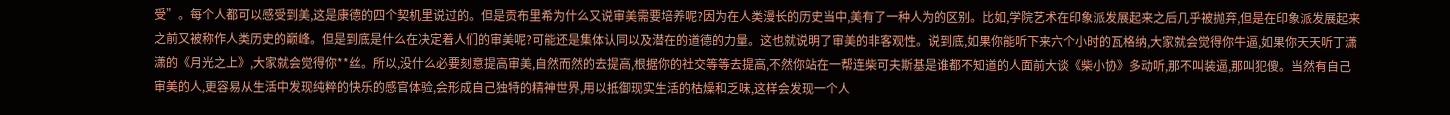受”。每个人都可以感受到美,这是康德的四个契机里说过的。但是贡布里希为什么又说审美需要培养呢?因为在人类漫长的历史当中,美有了一种人为的区别。比如,学院艺术在印象派发展起来之后几乎被抛弃,但是在印象派发展起来之前又被称作人类历史的巅峰。但是到底是什么在决定着人们的审美呢?可能还是集体认同以及潜在的道德的力量。这也就说明了审美的非客观性。说到底,如果你能听下来六个小时的瓦格纳,大家就会觉得你牛逼,如果你天天听丁潇潇的《月光之上》,大家就会觉得你**丝。所以,没什么必要刻意提高审美,自然而然的去提高,根据你的社交等等去提高,不然你站在一帮连柴可夫斯基是谁都不知道的人面前大谈《柴小协》多动听,那不叫装逼,那叫犯傻。当然有自己审美的人,更容易从生活中发现纯粹的快乐的感官体验,会形成自己独特的精神世界,用以抵御现实生活的枯燥和乏味,这样会发现一个人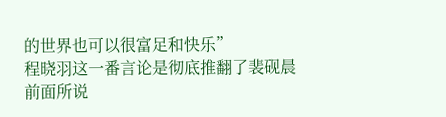的世界也可以很富足和快乐”
程晓羽这一番言论是彻底推翻了裴砚晨前面所说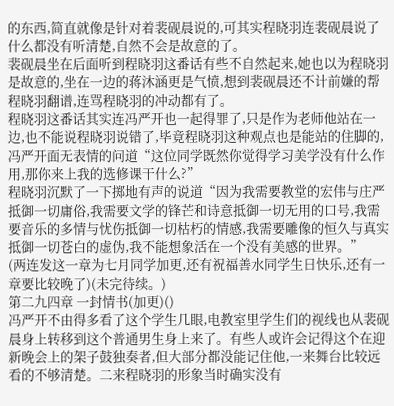的东西,简直就像是针对着裴砚晨说的,可其实程晓羽连裴砚晨说了什么都没有听清楚,自然不会是故意的了。
裴砚晨坐在后面听到程晓羽这番话有些不自然起来,她也以为程晓羽是故意的,坐在一边的蒋沐涵更是气愤,想到裴砚晨还不计前嫌的帮程晓羽翻谱,连骂程晓羽的冲动都有了。
程晓羽这番话其实连冯严开也一起得罪了,只是作为老师他站在一边,也不能说程晓羽说错了,毕竟程晓羽这种观点也是能站的住脚的,冯严开面无表情的问道“这位同学既然你觉得学习美学没有什么作用,那你来上我的选修课干什么?”
程晓羽沉默了一下掷地有声的说道“因为我需要教堂的宏伟与庄严抵御一切庸俗,我需要文学的锋芒和诗意抵御一切无用的口号,我需要音乐的多情与忧伤抵御一切枯朽的情感,我需要雕像的恒久与真实抵御一切苍白的虚伪,我不能想象活在一个没有美感的世界。”
(两连发这一章为七月同学加更,还有祝福善水同学生日快乐,还有一章要比较晚了)(未完待续。)
第二九四章 一封情书(加更)()
冯严开不由得多看了这个学生几眼,电教室里学生们的视线也从裴砚晨身上转移到这个普通男生身上来了。有些人或许会记得这个在迎新晚会上的架子鼓独奏者,但大部分都没能记住他,一来舞台比较远看的不够清楚。二来程晓羽的形象当时确实没有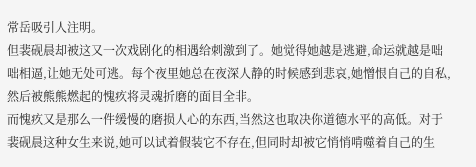常岳吸引人注明。
但裴砚晨却被这又一次戏剧化的相遇给刺激到了。她觉得她越是逃避,命运就越是咄咄相逼,让她无处可逃。每个夜里她总在夜深人静的时候感到悲哀,她憎恨自己的自私,然后被熊熊燃起的愧疚将灵魂折磨的面目全非。
而愧疚又是那么一件缓慢的磨损人心的东西,当然这也取决你道德水平的高低。对于裴砚晨这种女生来说,她可以试着假装它不存在,但同时却被它悄悄啃噬着自己的生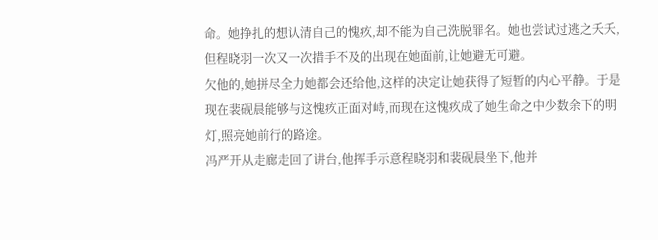命。她挣扎的想认清自己的愧疚,却不能为自己洗脱罪名。她也尝试过逃之夭夭,但程晓羽一次又一次措手不及的出现在她面前,让她避无可避。
欠他的,她拼尽全力她都会还给他,这样的决定让她获得了短暂的内心平静。于是现在裴砚晨能够与这愧疚正面对峙,而现在这愧疚成了她生命之中少数余下的明灯,照亮她前行的路途。
冯严开从走廊走回了讲台,他挥手示意程晓羽和裴砚晨坐下,他并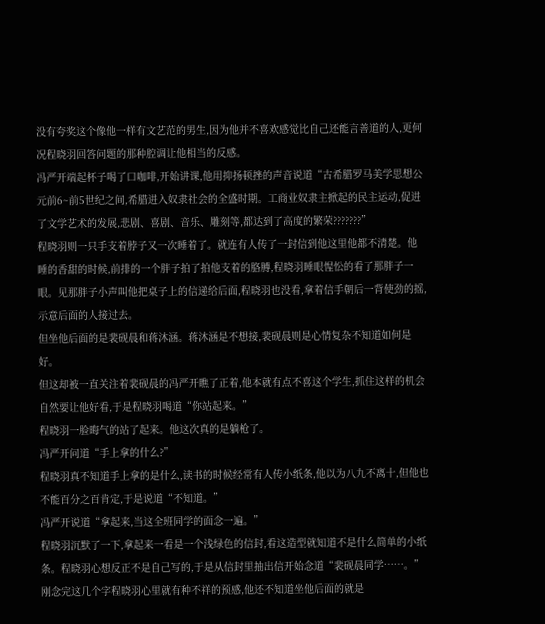没有夸奖这个像他一样有文艺范的男生,因为他并不喜欢感觉比自己还能言善道的人,更何况程晓羽回答问题的那种腔调让他相当的反感。
冯严开端起杯子喝了口咖啡,开始讲课,他用抑扬顿挫的声音说道“古希腊罗马美学思想公元前6~前5世纪之间,希腊进入奴隶社会的全盛时期。工商业奴隶主掀起的民主运动,促进了文学艺术的发展,悲剧、喜剧、音乐、雕刻等,都达到了高度的繁荣???????”
程晓羽则一只手支着脖子又一次睡着了。就连有人传了一封信到他这里他都不清楚。他睡的香甜的时候,前排的一个胖子拍了拍他支着的胳膊,程晓羽睡眼惺忪的看了那胖子一眼。见那胖子小声叫他把桌子上的信递给后面,程晓羽也没看,拿着信手朝后一背使劲的摇,示意后面的人接过去。
但坐他后面的是裴砚晨和蒋沐涵。蒋沐涵是不想接,裴砚晨则是心情复杂不知道如何是好。
但这却被一直关注着裴砚晨的冯严开瞧了正着,他本就有点不喜这个学生,抓住这样的机会自然要让他好看,于是程晓羽喝道“你站起来。”
程晓羽一脸晦气的站了起来。他这次真的是躺枪了。
冯严开问道“手上拿的什么?”
程晓羽真不知道手上拿的是什么,读书的时候经常有人传小纸条,他以为八九不离十,但他也不能百分之百肯定,于是说道“不知道。”
冯严开说道“拿起来,当这全班同学的面念一遍。”
程晓羽沉默了一下,拿起来一看是一个浅绿色的信封,看这造型就知道不是什么简单的小纸条。程晓羽心想反正不是自己写的,于是从信封里抽出信开始念道“裴砚晨同学……。”刚念完这几个字程晓羽心里就有种不祥的预感,他还不知道坐他后面的就是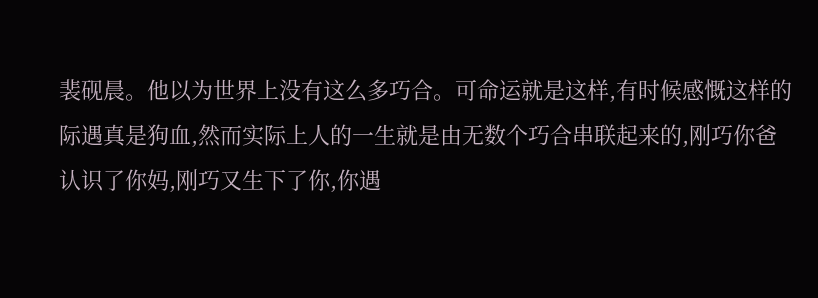裴砚晨。他以为世界上没有这么多巧合。可命运就是这样,有时候感慨这样的际遇真是狗血,然而实际上人的一生就是由无数个巧合串联起来的,刚巧你爸认识了你妈,刚巧又生下了你,你遇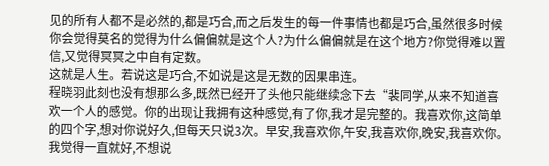见的所有人都不是必然的,都是巧合,而之后发生的每一件事情也都是巧合,虽然很多时候你会觉得莫名的觉得为什么偏偏就是这个人?为什么偏偏就是在这个地方?你觉得难以置信,又觉得冥冥之中自有定数。
这就是人生。若说这是巧合,不如说是这是无数的因果串连。
程晓羽此刻也没有想那么多,既然已经开了头他只能继续念下去“裴同学,从来不知道喜欢一个人的感觉。你的出现让我拥有这种感觉,有了你,我才是完整的。我喜欢你,这简单的四个字,想对你说好久,但每天只说3次。早安,我喜欢你,午安,我喜欢你,晚安,我喜欢你。我觉得一直就好,不想说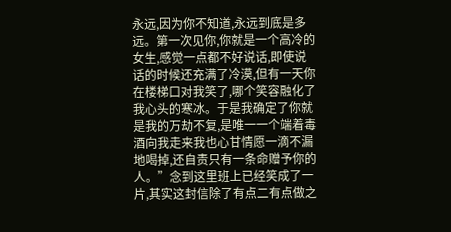永远,因为你不知道,永远到底是多远。第一次见你,你就是一个高冷的女生,感觉一点都不好说话,即使说话的时候还充满了冷漠,但有一天你在楼梯口对我笑了,哪个笑容融化了我心头的寒冰。于是我确定了你就是我的万劫不复,是唯一一个端着毒酒向我走来我也心甘情愿一滴不漏地喝掉,还自责只有一条命赠予你的人。”念到这里班上已经笑成了一片,其实这封信除了有点二有点做之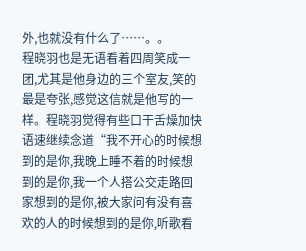外,也就没有什么了……。。
程晓羽也是无语看着四周笑成一团,尤其是他身边的三个室友,笑的最是夸张,感觉这信就是他写的一样。程晓羽觉得有些口干舌燥加快语速继续念道“我不开心的时候想到的是你,我晚上睡不着的时候想到的是你,我一个人搭公交走路回家想到的是你,被大家问有没有喜欢的人的时候想到的是你,听歌看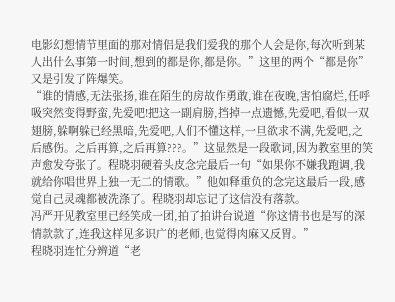电影幻想情节里面的那对情侣是我们爱我的那个人会是你,每次听到某人出什么事第一时间,想到的都是你,都是你。”这里的两个“都是你”又是引发了阵爆笑。
“谁的情感,无法张扬,谁在陌生的房故作勇敢,谁在夜晚,害怕腐烂,任呼吸突然变得野蛮,先爱吧!把这一副肩膀,挡掉一点遗憾,先爱吧,看似一双翅膀,躲啊躲已经黑暗,先爱吧,人们不懂这样,一旦欲求不满,先爱吧,之后感伤。之后再算,之后再算???。”这显然是一段歌词,因为教室里的笑声愈发夸张了。程晓羽硬着头皮念完最后一句“如果你不嫌我跑调,我就给你唱世界上独一无二的情歌。”他如释重负的念完这最后一段,感觉自己灵魂都被洗涤了。程晓羽却忘记了这信没有落款。
冯严开见教室里已经笑成一团,拍了拍讲台说道“你这情书也是写的深情款款了,连我这样见多识广的老师,也觉得肉麻又反胃。”
程晓羽连忙分辨道“老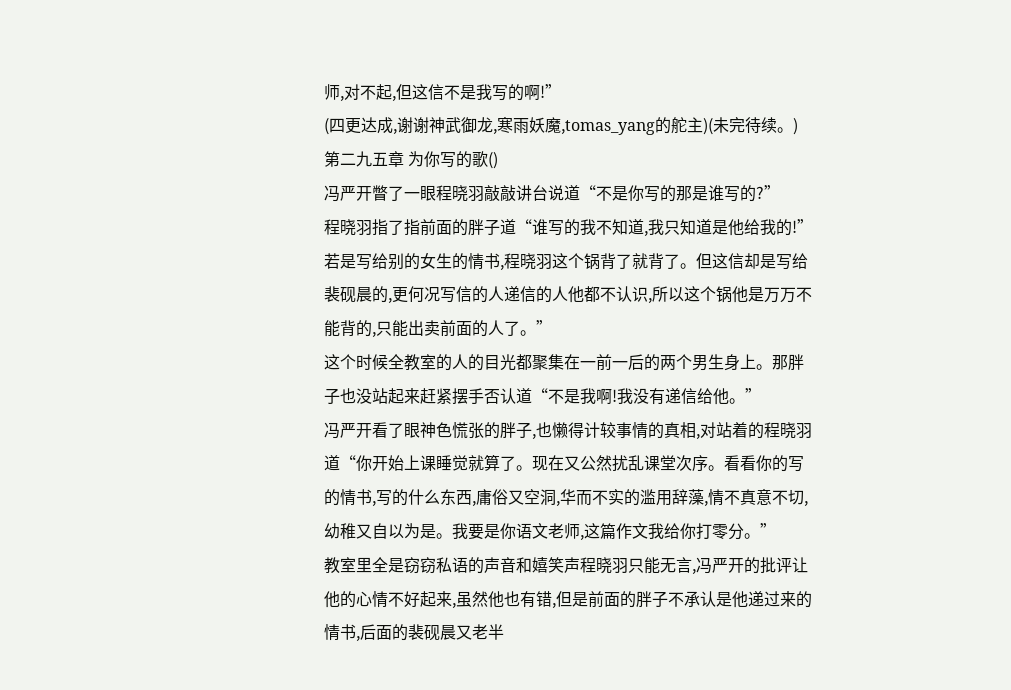师,对不起,但这信不是我写的啊!”
(四更达成,谢谢神武御龙,寒雨妖魔,tomas_yang的舵主)(未完待续。)
第二九五章 为你写的歌()
冯严开瞥了一眼程晓羽敲敲讲台说道“不是你写的那是谁写的?”
程晓羽指了指前面的胖子道“谁写的我不知道,我只知道是他给我的!”若是写给别的女生的情书,程晓羽这个锅背了就背了。但这信却是写给裴砚晨的,更何况写信的人递信的人他都不认识,所以这个锅他是万万不能背的,只能出卖前面的人了。”
这个时候全教室的人的目光都聚集在一前一后的两个男生身上。那胖子也没站起来赶紧摆手否认道“不是我啊!我没有递信给他。”
冯严开看了眼神色慌张的胖子,也懒得计较事情的真相,对站着的程晓羽道“你开始上课睡觉就算了。现在又公然扰乱课堂次序。看看你的写的情书,写的什么东西,庸俗又空洞,华而不实的滥用辞藻,情不真意不切,幼稚又自以为是。我要是你语文老师,这篇作文我给你打零分。”
教室里全是窃窃私语的声音和嬉笑声程晓羽只能无言,冯严开的批评让他的心情不好起来,虽然他也有错,但是前面的胖子不承认是他递过来的情书,后面的裴砚晨又老半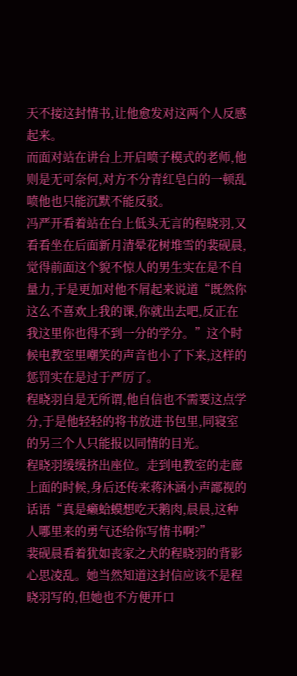天不接这封情书,让他愈发对这两个人反感起来。
而面对站在讲台上开启喷子模式的老师,他则是无可奈何,对方不分青红皂白的一顿乱喷他也只能沉默不能反驳。
冯严开看着站在台上低头无言的程晓羽,又看看坐在后面新月清晕花树堆雪的裴砚晨,觉得前面这个貌不惊人的男生实在是不自量力,于是更加对他不屑起来说道“既然你这么不喜欢上我的课,你就出去吧,反正在我这里你也得不到一分的学分。”这个时候电教室里嘲笑的声音也小了下来,这样的惩罚实在是过于严厉了。
程晓羽自是无所谓,他自信也不需要这点学分,于是他轻轻的将书放进书包里,同寝室的另三个人只能报以同情的目光。
程晓羽缓缓挤出座位。走到电教室的走廊上面的时候,身后还传来蒋沐涵小声鄙视的话语“真是癞蛤蟆想吃天鹅肉,晨晨,这种人哪里来的勇气还给你写情书啊?”
裴砚晨看着犹如丧家之犬的程晓羽的背影心思凌乱。她当然知道这封信应该不是程晓羽写的,但她也不方便开口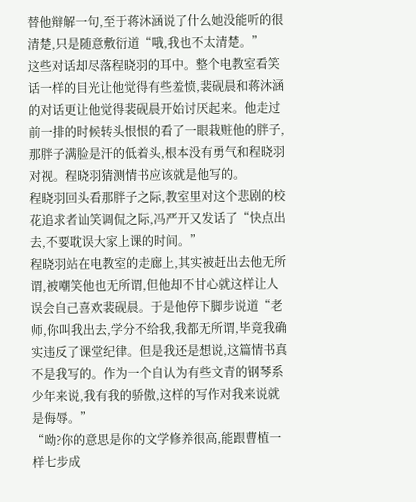替他辩解一句,至于蒋沐涵说了什么她没能听的很清楚,只是随意敷衍道“哦,我也不太清楚。”
这些对话却尽落程晓羽的耳中。整个电教室看笑话一样的目光让他觉得有些羞愤,裴砚晨和蒋沐涵的对话更让他觉得裴砚晨开始讨厌起来。他走过前一排的时候转头恨恨的看了一眼栽赃他的胖子,那胖子满脸是汗的低着头,根本没有勇气和程晓羽对视。程晓羽猜测情书应该就是他写的。
程晓羽回头看那胖子之际,教室里对这个悲剧的校花追求者讪笑调侃之际,冯严开又发话了“快点出去,不要耽误大家上课的时间。”
程晓羽站在电教室的走廊上,其实被赶出去他无所谓,被嘲笑他也无所谓,但他却不甘心就这样让人误会自己喜欢裴砚晨。于是他停下脚步说道“老师,你叫我出去,学分不给我,我都无所谓,毕竟我确实违反了课堂纪律。但是我还是想说,这篇情书真不是我写的。作为一个自认为有些文青的钢琴系少年来说,我有我的骄傲,这样的写作对我来说就是侮辱。”
“呦?你的意思是你的文学修养很高,能跟曹植一样七步成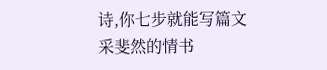诗,你七步就能写篇文采斐然的情书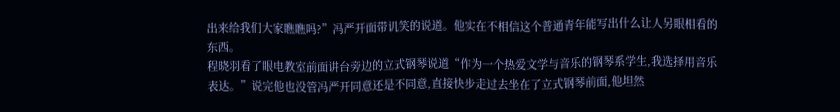出来给我们大家瞧瞧吗?”冯严开面带讥笑的说道。他实在不相信这个普通青年能写出什么让人另眼相看的东西。
程晓羽看了眼电教室前面讲台旁边的立式钢琴说道“作为一个热爱文学与音乐的钢琴系学生,我选择用音乐表达。”说完他也没管冯严开同意还是不同意,直接快步走过去坐在了立式钢琴前面,他坦然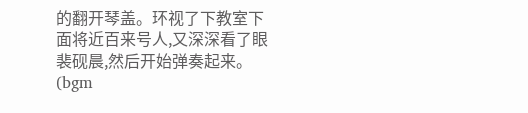的翻开琴盖。环视了下教室下面将近百来号人,又深深看了眼裴砚晨,然后开始弹奏起来。(bgm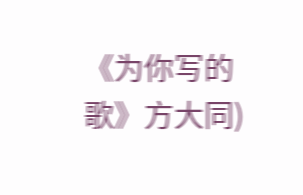《为你写的歌》方大同)